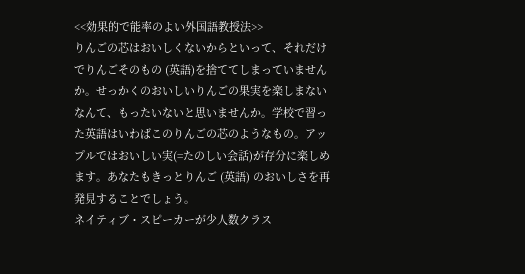<<効果的で能率のよい外国語教授法>>
りんごの芯はおいしくないからといって、それだけでりんごそのもの (英語)を捨ててしまっていませんか。せっかくのおいしいりんごの果実を楽しまないなんて、もったいないと思いませんか。学校で習った英語はいわばこのりんごの芯のようなもの。アップルではおいしい実(=たのしい会話)が存分に楽しめます。あなたもきっとりんご (英語) のおいしさを再発見することでしょう。
ネイティブ・スピーカーが少人数クラス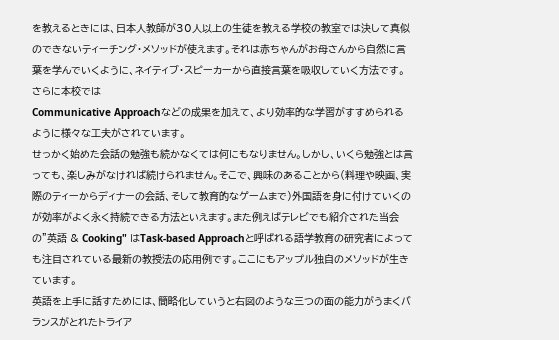を教えるときには、日本人教師が30人以上の生徒を教える学校の教室では決して真似のできないティーチング・メソッドが使えます。それは赤ちゃんがお母さんから自然に言葉を学んでいくように、ネイティブ・スピーカーから直接言葉を吸収していく方法です。さらに本校では
Communicative Approachなどの成果を加えて、より効率的な学習がすすめられるように様々な工夫がされています。
せっかく始めた会話の勉強も続かなくては何にもなりません。しかし、いくら勉強とは言っても、楽しみがなければ続けられません。そこで、興味のあることから(料理や映画、実際のティーからディナーの会話、そして教育的なゲームまで)外国語を身に付けていくのが効率がよく永く持続できる方法といえます。また例えばテレビでも紹介された当会の"英語 & Cooking" はTask-based Approachと呼ばれる語学教育の研究者によっても注目されている最新の教授法の応用例です。ここにもアップル独自のメソッドが生きています。
英語を上手に話すためには、簡略化していうと右図のような三つの面の能力がうまくバランスがとれたトライア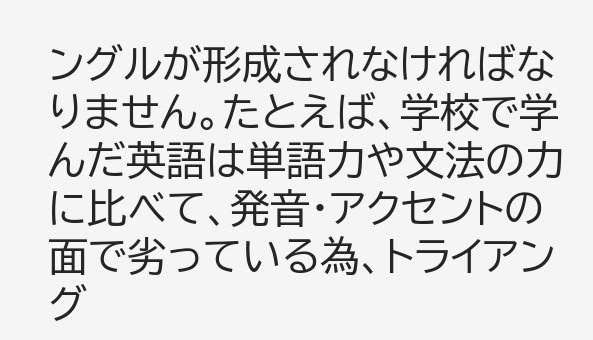ングルが形成されなければなりません。たとえば、学校で学んだ英語は単語力や文法の力に比べて、発音・アクセントの面で劣っている為、トライアング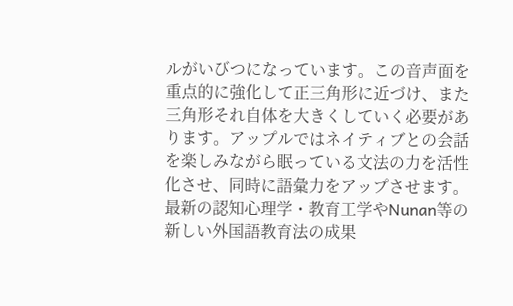ルがいびつになっています。この音声面を重点的に強化して正三角形に近づけ、また三角形それ自体を大きくしていく必要があります。アップルではネイティブとの会話を楽しみながら眠っている文法の力を活性化させ、同時に語彙力をアップさせます。最新の認知心理学・教育工学やNunan等の新しい外国語教育法の成果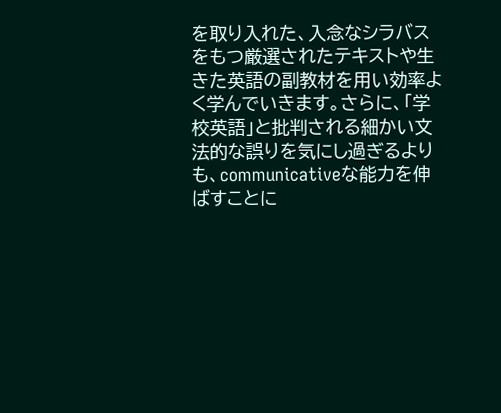を取り入れた、入念なシラバスをもつ厳選されたテキストや生きた英語の副教材を用い効率よく学んでいきます。さらに、「学校英語」と批判される細かい文法的な誤りを気にし過ぎるよりも、communicativeな能力を伸ばすことに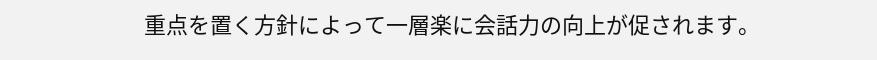重点を置く方針によって一層楽に会話力の向上が促されます。